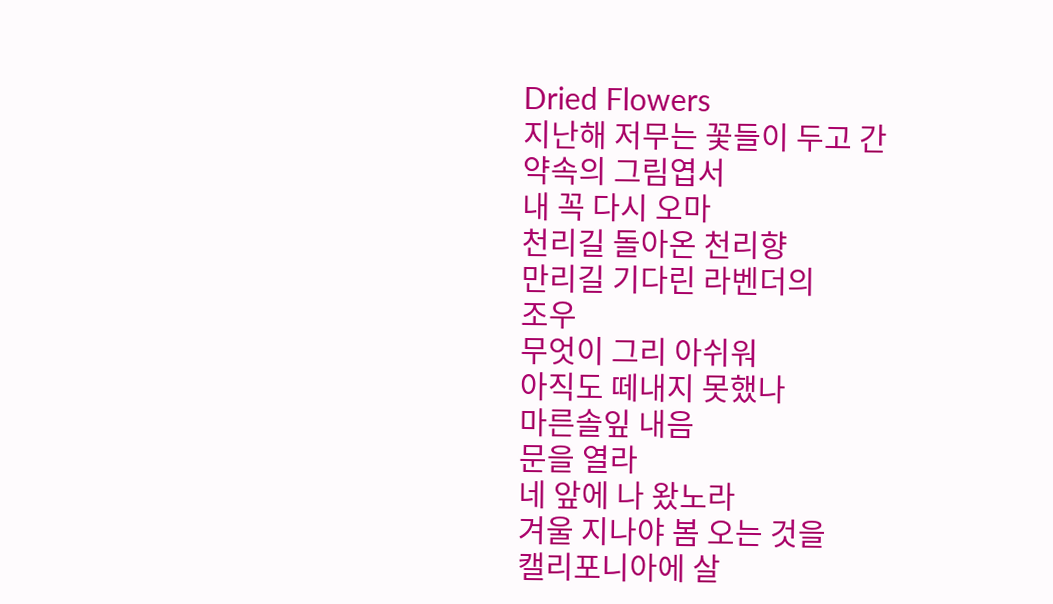Dried Flowers
지난해 저무는 꽃들이 두고 간
약속의 그림엽서
내 꼭 다시 오마
천리길 돌아온 천리향
만리길 기다린 라벤더의
조우
무엇이 그리 아쉬워
아직도 떼내지 못했나
마른솔잎 내음
문을 열라
네 앞에 나 왔노라
겨울 지나야 봄 오는 것을
캘리포니아에 살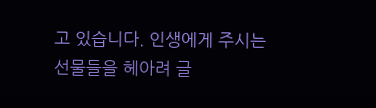고 있습니다. 인생에게 주시는 선물들을 헤아려 글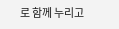로 함께 누리고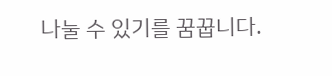나눌 수 있기를 꿈꿉니다.